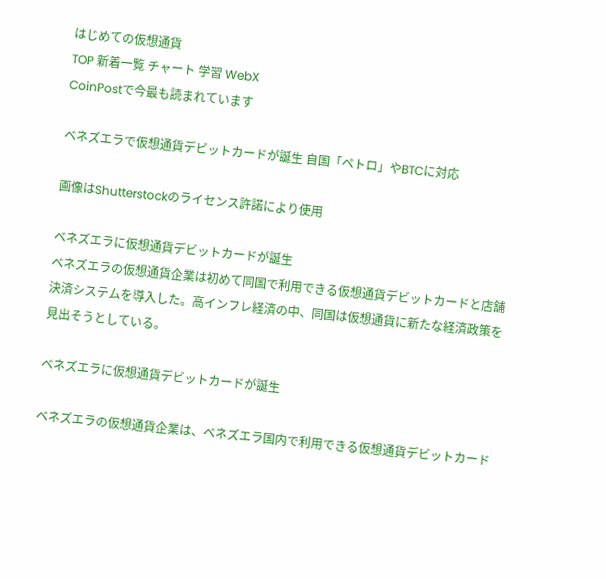はじめての仮想通貨
TOP 新着一覧 チャート 学習 WebX
CoinPostで今最も読まれています

ベネズエラで仮想通貨デビットカードが誕生 自国「ペトロ」やBTCに対応

画像はShutterstockのライセンス許諾により使用

ベネズエラに仮想通貨デビットカードが誕生
ベネズエラの仮想通貨企業は初めて同国で利用できる仮想通貨デビットカードと店舗決済システムを導入した。高インフレ経済の中、同国は仮想通貨に新たな経済政策を見出そうとしている。

ベネズエラに仮想通貨デビットカードが誕生

ベネズエラの仮想通貨企業は、ベネズエラ国内で利用できる仮想通貨デビットカード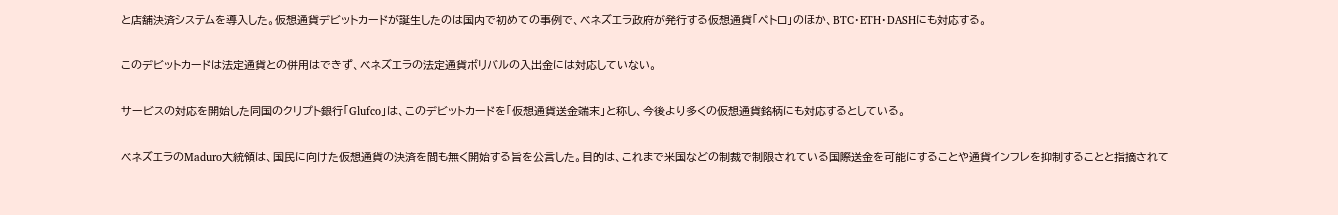と店舗決済システムを導入した。仮想通貨デビットカードが誕生したのは国内で初めての事例で、ベネズエラ政府が発行する仮想通貨「ペトロ」のほか、BTC・ETH・DASHにも対応する。

このデビットカードは法定通貨との併用はできず、ベネズエラの法定通貨ボリバルの入出金には対応していない。

サービスの対応を開始した同国のクリプト銀行「Glufco」は、このデビットカードを「仮想通貨送金端末」と称し、今後より多くの仮想通貨銘柄にも対応するとしている。

ベネズエラのMaduro大統領は、国民に向けた仮想通貨の決済を間も無く開始する旨を公言した。目的は、これまで米国などの制裁で制限されている国際送金を可能にすることや通貨インフレを抑制することと指摘されて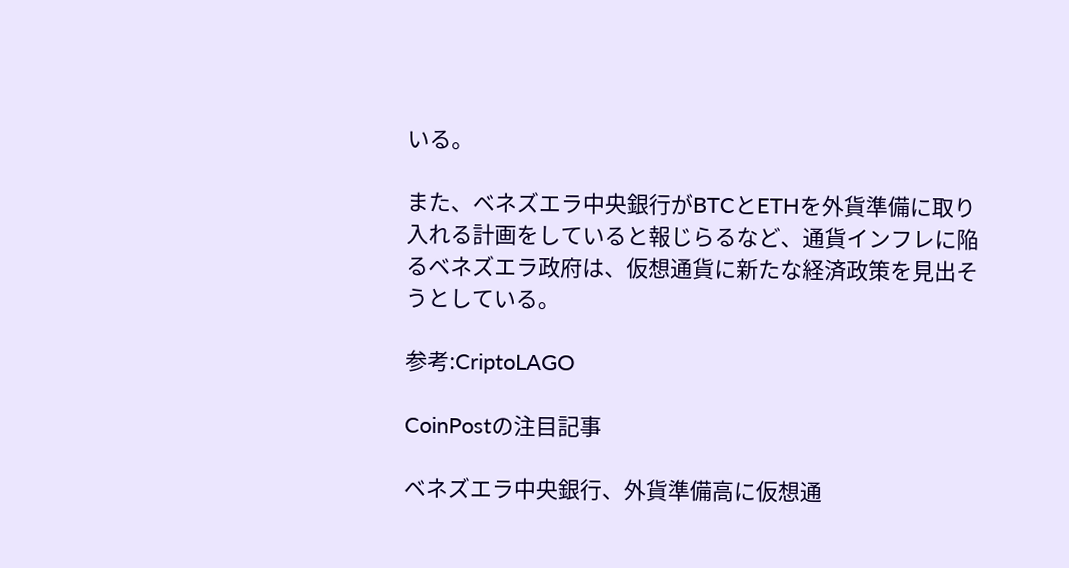いる。

また、ベネズエラ中央銀行がBTCとETHを外貨準備に取り入れる計画をしていると報じらるなど、通貨インフレに陥るベネズエラ政府は、仮想通貨に新たな経済政策を見出そうとしている。

参考:CriptoLAGO

CoinPostの注目記事

ベネズエラ中央銀行、外貨準備高に仮想通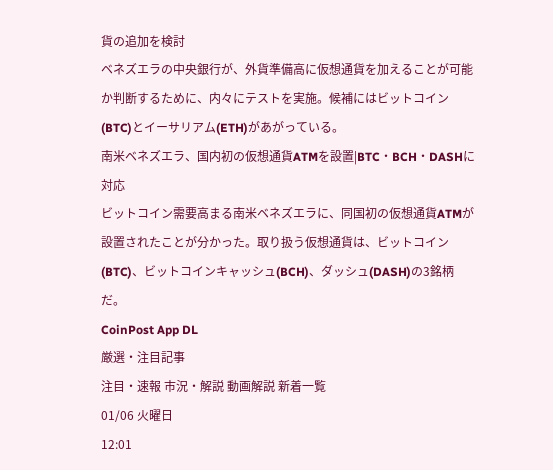貨の追加を検討
ベネズエラの中央銀行が、外貨準備高に仮想通貨を加えることが可能か判断するために、内々にテストを実施。候補にはビットコイン(BTC)とイーサリアム(ETH)があがっている。
南米ベネズエラ、国内初の仮想通貨ATMを設置|BTC・BCH・DASHに対応
ビットコイン需要高まる南米ベネズエラに、同国初の仮想通貨ATMが設置されたことが分かった。取り扱う仮想通貨は、ビットコイン(BTC)、ビットコインキャッシュ(BCH)、ダッシュ(DASH)の3銘柄だ。
CoinPost App DL
厳選・注目記事
注目・速報 市況・解説 動画解説 新着一覧
01/06 火曜日
12:01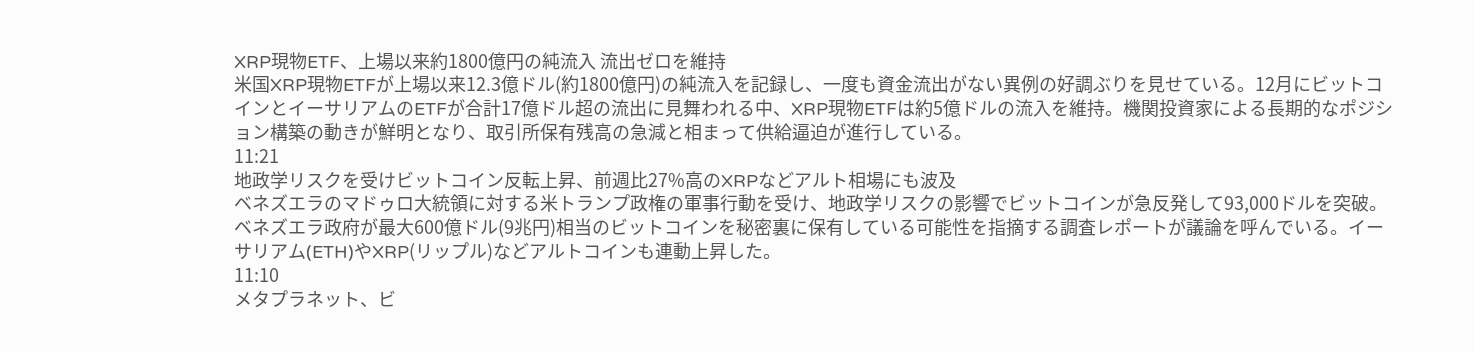XRP現物ETF、上場以来約1800億円の純流入 流出ゼロを維持
米国XRP現物ETFが上場以来12.3億ドル(約1800億円)の純流入を記録し、一度も資金流出がない異例の好調ぶりを見せている。12月にビットコインとイーサリアムのETFが合計17億ドル超の流出に見舞われる中、XRP現物ETFは約5億ドルの流入を維持。機関投資家による長期的なポジション構築の動きが鮮明となり、取引所保有残高の急減と相まって供給逼迫が進行している。
11:21
地政学リスクを受けビットコイン反転上昇、前週比27%高のXRPなどアルト相場にも波及
ベネズエラのマドゥロ大統領に対する米トランプ政権の軍事行動を受け、地政学リスクの影響でビットコインが急反発して93,000ドルを突破。ベネズエラ政府が最大600億ドル(9兆円)相当のビットコインを秘密裏に保有している可能性を指摘する調査レポートが議論を呼んでいる。イーサリアム(ETH)やXRP(リップル)などアルトコインも連動上昇した。
11:10
メタプラネット、ビ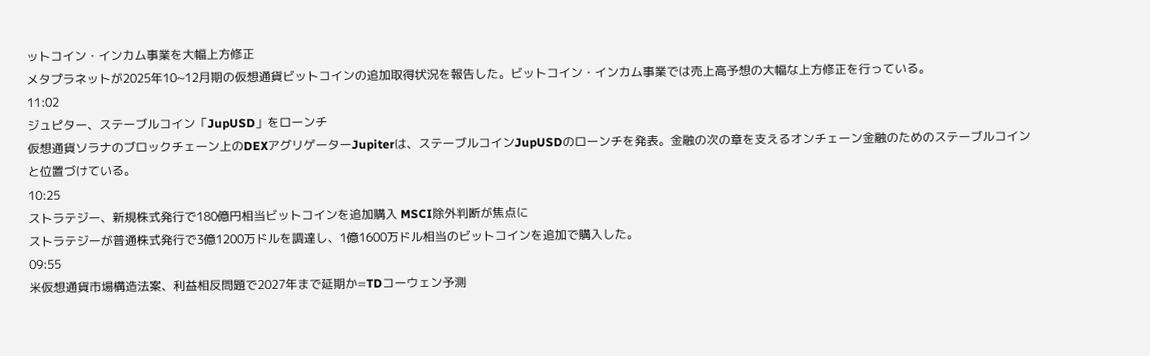ットコイン・インカム事業を大幅上方修正
メタプラネットが2025年10~12月期の仮想通貨ビットコインの追加取得状況を報告した。ビットコイン・インカム事業では売上高予想の大幅な上方修正を行っている。
11:02
ジュピター、ステーブルコイン「JupUSD」をローンチ
仮想通貨ソラナのブロックチェーン上のDEXアグリゲーターJupiterは、ステーブルコインJupUSDのローンチを発表。金融の次の章を支えるオンチェーン金融のためのステーブルコインと位置づけている。
10:25
ストラテジー、新規株式発行で180億円相当ビットコインを追加購入 MSCI除外判断が焦点に
ストラテジーが普通株式発行で3億1200万ドルを調達し、1億1600万ドル相当のビットコインを追加で購入した。
09:55
米仮想通貨市場構造法案、利益相反問題で2027年まで延期か=TDコーウェン予測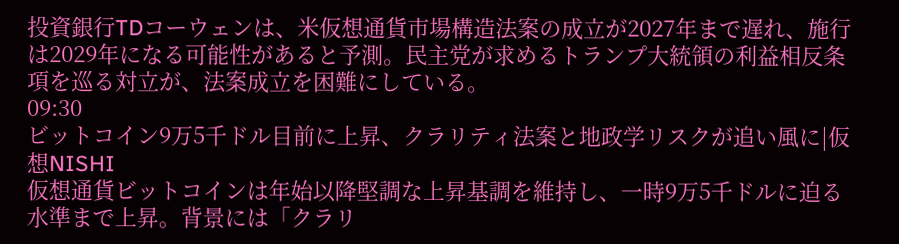投資銀行TDコーウェンは、米仮想通貨市場構造法案の成立が2027年まで遅れ、施行は2029年になる可能性があると予測。民主党が求めるトランプ大統領の利益相反条項を巡る対立が、法案成立を困難にしている。
09:30
ビットコイン9万5千ドル目前に上昇、クラリティ法案と地政学リスクが追い風に|仮想NISHI
仮想通貨ビットコインは年始以降堅調な上昇基調を維持し、一時9万5千ドルに迫る水準まで上昇。背景には「クラリ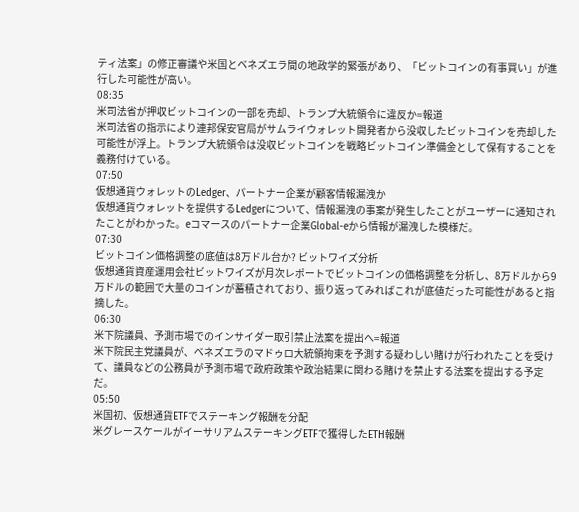ティ法案」の修正審議や米国とベネズエラ間の地政学的緊張があり、「ビットコインの有事買い」が進行した可能性が高い。
08:35
米司法省が押収ビットコインの一部を売却、トランプ大統領令に違反か=報道
米司法省の指示により連邦保安官局がサムライウォレット開発者から没収したビットコインを売却した可能性が浮上。トランプ大統領令は没収ビットコインを戦略ビットコイン準備金として保有することを義務付けている。
07:50
仮想通貨ウォレットのLedger、パートナー企業が顧客情報漏洩か
仮想通貨ウォレットを提供するLedgerについて、情報漏洩の事案が発生したことがユーザーに通知されたことがわかった。eコマースのパートナー企業Global-eから情報が漏洩した模様だ。
07:30
ビットコイン価格調整の底値は8万ドル台か? ビットワイズ分析
仮想通貨資産運用会社ビットワイズが月次レポートでビットコインの価格調整を分析し、8万ドルから9万ドルの範囲で大量のコインが蓄積されており、振り返ってみればこれが底値だった可能性があると指摘した。
06:30
米下院議員、予測市場でのインサイダー取引禁止法案を提出へ=報道
米下院民主党議員が、ベネズエラのマドゥロ大統領拘束を予測する疑わしい賭けが行われたことを受けて、議員などの公務員が予測市場で政府政策や政治結果に関わる賭けを禁止する法案を提出する予定だ。
05:50
米国初、仮想通貨ETFでステーキング報酬を分配
米グレースケールがイーサリアムステーキングETFで獲得したETH報酬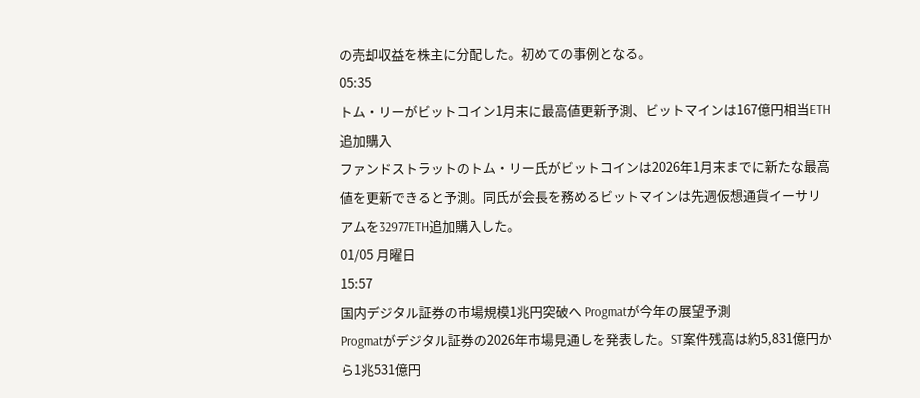の売却収益を株主に分配した。初めての事例となる。
05:35
トム・リーがビットコイン1月末に最高値更新予測、ビットマインは167億円相当ETH追加購入
ファンドストラットのトム・リー氏がビットコインは2026年1月末までに新たな最高値を更新できると予測。同氏が会長を務めるビットマインは先週仮想通貨イーサリアムを32977ETH追加購入した。
01/05 月曜日
15:57
国内デジタル証券の市場規模1兆円突破へ Progmatが今年の展望予測
Progmatがデジタル証券の2026年市場見通しを発表した。ST案件残高は約5,831億円から1兆531億円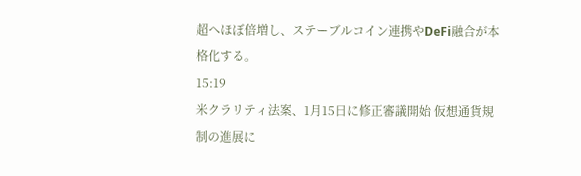超へほぼ倍増し、ステーブルコイン連携やDeFi融合が本格化する。
15:19
米クラリティ法案、1月15日に修正審議開始 仮想通貨規制の進展に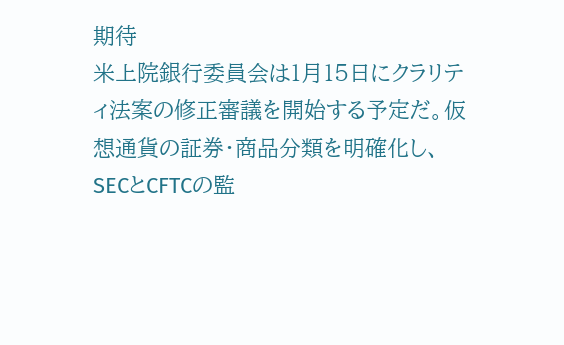期待
米上院銀行委員会は1月15日にクラリティ法案の修正審議を開始する予定だ。仮想通貨の証券・商品分類を明確化し、SECとCFTCの監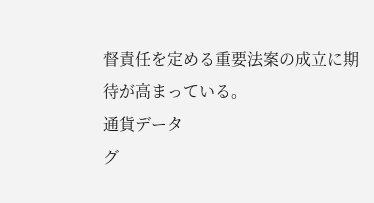督責任を定める重要法案の成立に期待が高まっている。
通貨データ
グ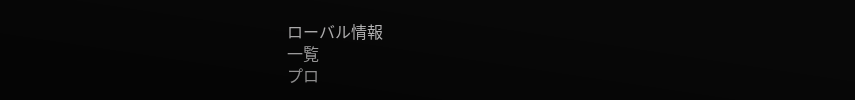ローバル情報
一覧
プロ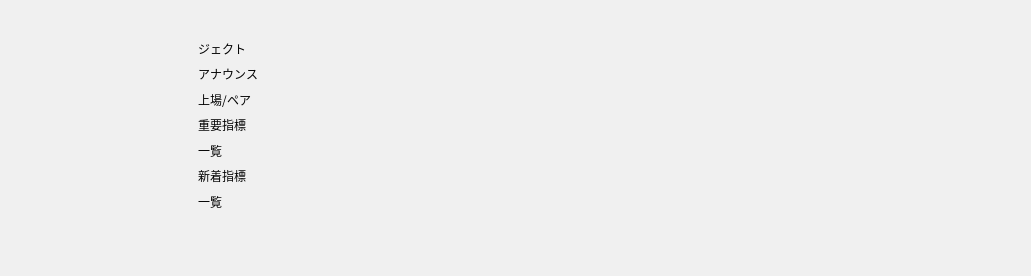ジェクト
アナウンス
上場/ペア
重要指標
一覧
新着指標
一覧